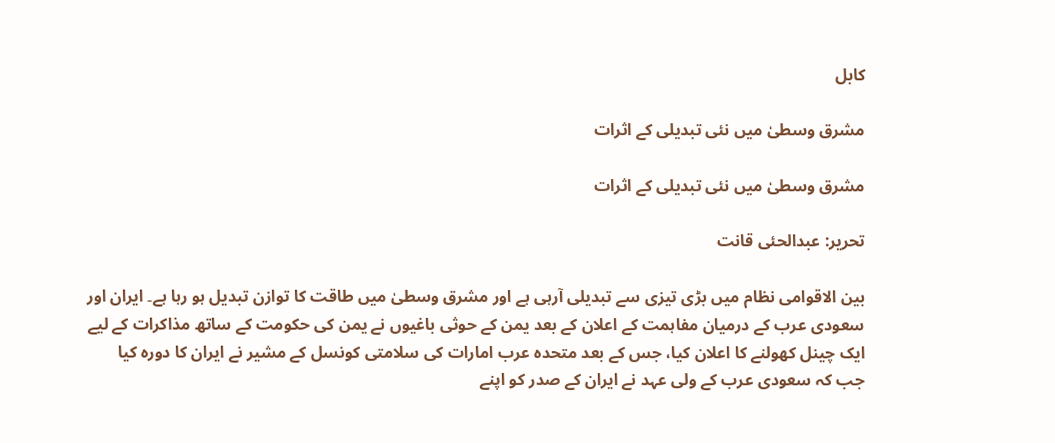کابل

مشرق وسطیٰ میں نئی تبدیلی کے اثرات

مشرق وسطیٰ میں نئی تبدیلی کے اثرات

تحریر: عبدالحئی قانت

بین الاقوامی نظام میں بڑی تیزی سے تبدیلی آرہی ہے اور مشرق وسطیٰ میں طاقت کا توازن تبدیل ہو رہا ہے۔ ایران اور سعودی عرب کے درمیان مفاہمت کے اعلان کے بعد یمن کے حوثی باغیوں نے یمن کی حکومت کے ساتھ مذاکرات کے لیے ایک چینل کھولنے کا اعلان کیا، جس کے بعد متحدہ عرب امارات کی سلامتی کونسل کے مشیر نے ایران کا دورہ کیا جب کہ سعودی عرب کے ولی عہد نے ایران کے صدر کو اپنے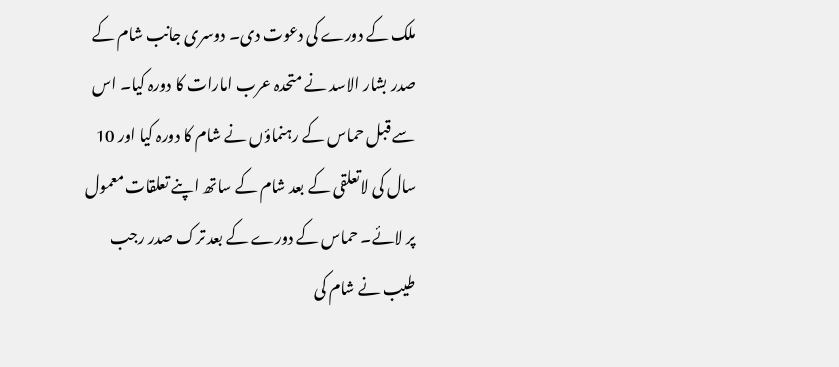ملک کے دورے کی دعوت دی۔ دوسری جانب شام کے صدر بشار الاسد نے متحدہ عرب امارات کا دورہ کیا۔ اس سے قبل حماس کے رہنماؤں نے شام کا دورہ کیا اور 10 سال کی لاتعلقی کے بعد شام کے ساتھ اپنے تعلقات معمول پر لائے۔ حماس کے دورے کے بعد ترک صدر رجب طیب نے شام کی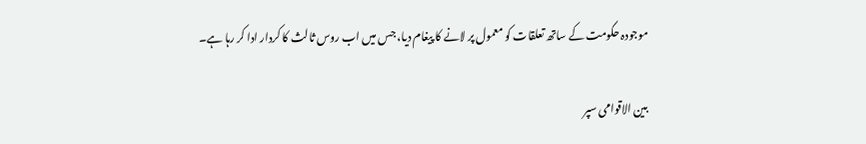موجودہ حکومت کے ساتھ تعلقات کو معمول پر لانے کا پیغام دیا، جس میں اب روس ثالث کا کردار ادا کر رہا ہے۔

بین الاقوامی سپر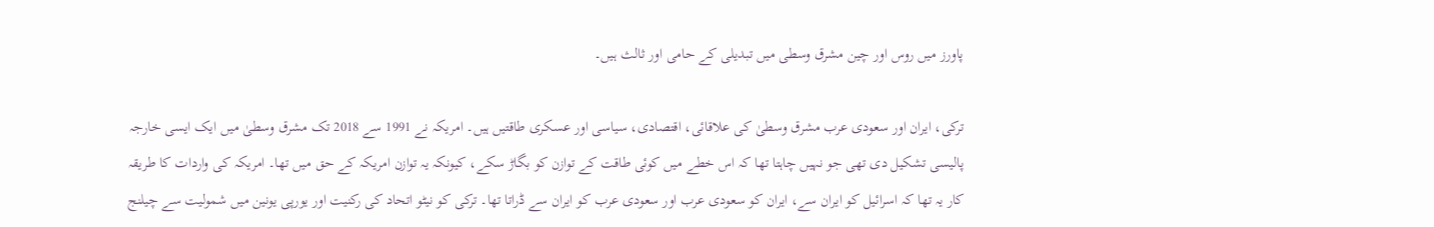پاورز میں روس اور چین مشرق وسطی میں تبدیلی کے حامی اور ثالث ہیں۔

ترکی، ایران اور سعودی عرب مشرق وسطیٰ کی علاقائی، اقتصادی، سیاسی اور عسکری طاقتیں ہیں۔ امریکہ نے 1991 سے 2018 تک مشرق وسطیٰ میں ایک ایسی خارجہ پالیسی تشکیل دی تھی جو نہیں چاہتا تھا کہ اس خطے میں کوئی طاقت کے توازن کو بگاڑ سکے، کیونکہ یہ توازن امریکہ کے حق میں تھا۔ امریکہ کی واردات کا طریقہ کار یہ تھا کہ اسرائیل کو ایران سے، ایران کو سعودی عرب اور سعودی عرب کو ایران سے ڈراتا تھا۔ ترکی کو نیٹو اتحاد کی رکنیت اور یورپی یونین میں شمولیت سے چیلنج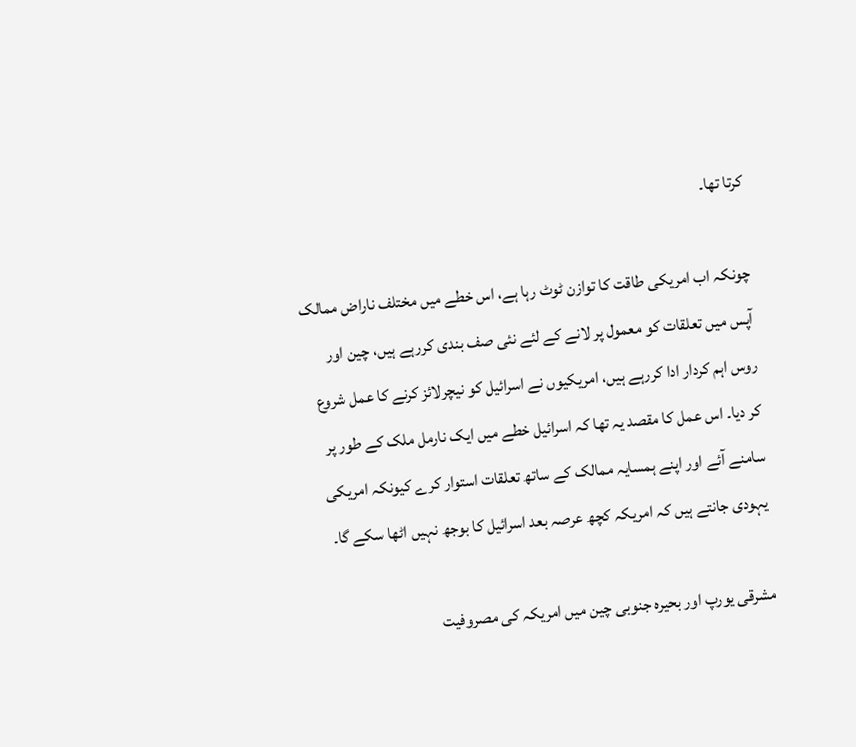کرتا تھا۔

چونکہ اب امریکی طاقت کا توازن ٹوٹ رہا ہے، اس خطے میں مختلف ناراض ممالک آپس میں تعلقات کو معمول پر لانے کے لئے نئی صف بندی کررہے ہیں، چین اور روس اہم کردار ادا کررہے ہیں، امریکیوں نے اسرائیل کو نیچرلائز کرنے کا عمل شروع کر دیا۔ اس عمل کا مقصد یہ تھا کہ اسرائیل خطے میں ایک نارمل ملک کے طور پر سامنے آئے اور اپنے ہمسایہ ممالک کے ساتھ تعلقات استوار کرے کیونکہ امریکی یہودی جانتے ہیں کہ امریکہ کچھ عرصہ بعد اسرائیل کا بوجھ نہیں اٹھا سکے گا۔

مشرقی یورپ اور بحیرہ جنوبی چین میں امریکہ کی مصروفیت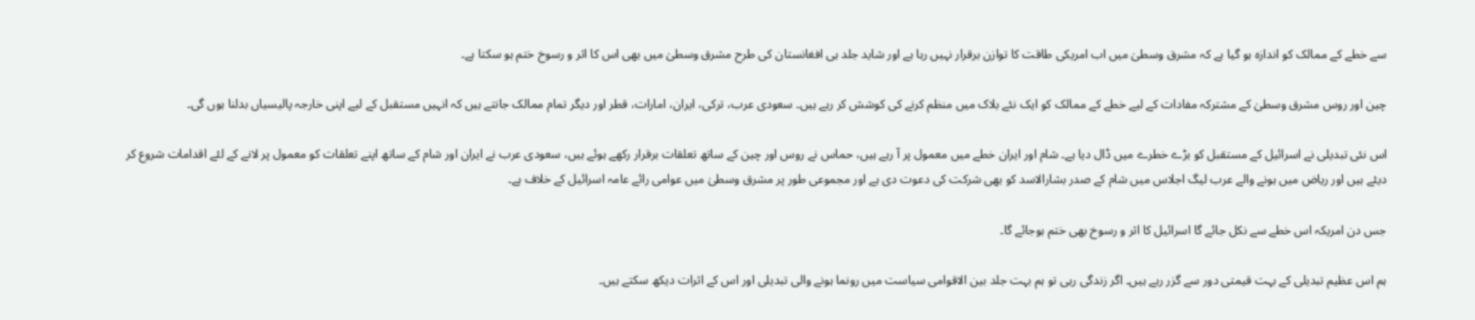سے خطے کے ممالک کو اندازہ ہو گیا ہے کہ مشرق وسطیٰ میں اب امریکی طاقت کا توازن برقرار نہیں رہا ہے اور شاید جلد ہی افغانستان کی طرح مشرق وسطیٰ میں بھی اس کا اثر و رسوخ ختم ہو سکتا ہے۔

چین اور روس مشرق وسطیٰ کے مشترکہ مفادات کے لیے خطے کے ممالک کو ایک نئے بلاک میں منظم کرنے کی کوشش کر رہے ہیں۔ سعودی عرب، ترکی، ایران، امارات، قطر اور دیگر تمام ممالک جانتے ہیں کہ انہیں مستقبل کے لیے اپنی خارجہ پالیسیاں بدلنا ہوں گی۔

اس نئی تبدیلی نے اسرائیل کے مستقبل کو بڑے خطرے میں ڈال دیا ہے۔ شام اور ایران خطے میں معمول پر آ رہے ہیں، حماس نے روس اور چین کے ساتھ تعلقات برقرار رکھے ہوئے ہیں، سعودی عرب نے ایران اور شام کے ساتھ اپنے تعلقات کو معمول پر لانے کے لئے اقدامات شروع کر دیئے ہیں اور ریاض میں ہونے والے عرب لیگ اجلاس میں شام کے صدر بشارالاسد کو بھی شرکت کی دعوت دی ہے اور مجموعی طور پر مشرق وسطیٰ میں عوامی رائے عامہ اسرائیل کے خلاف ہے۔

جس دن امریکہ اس خطے سے نکل جائے گا اسرائیل کا اثر و رسوخ بھی ختم ہوجائے گا۔

ہم اس عظیم تبدیلی کے بہت قیمتی دور سے گزر رہے ہیں۔ اگر زندگی رہی تو ہم بہت جلد بین الاقوامی سیاست میں رونما ہونے والی تبدیلی اور اس کے اثرات دیکھ سکتے ہیں۔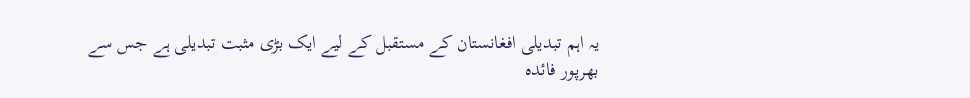یہ اہم تبدیلی افغانستان کے مستقبل کے لیے ایک بڑی مثبت تبدیلی ہے جس سے بھرپور فائدہ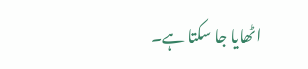اٹھایا جا سکتا ہے۔